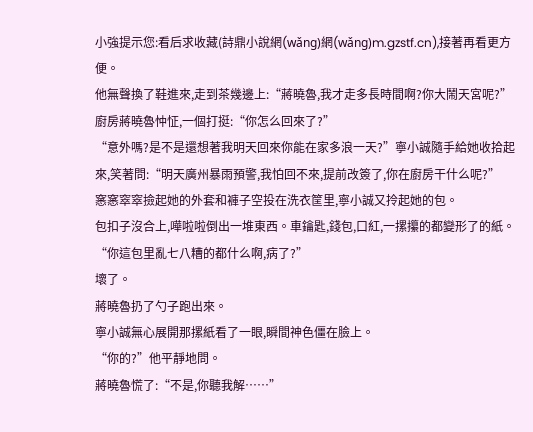小強提示您:看后求收藏(詩鼎小說網(wǎng)網(wǎng)m.gzstf.cn),接著再看更方便。
他無聲換了鞋進來,走到茶幾邊上:“蔣曉魯,我才走多長時間啊?你大鬧天宮呢?”
廚房蔣曉魯忡怔,一個打挺:“你怎么回來了?”
“意外嗎?是不是還想著我明天回來你能在家多浪一天?”寧小誠隨手給她收拾起來,笑著問:“明天廣州暴雨預警,我怕回不來,提前改簽了,你在廚房干什么呢?”
窸窸窣窣撿起她的外套和褲子空投在洗衣筐里,寧小誠又拎起她的包。
包扣子沒合上,嘩啦啦倒出一堆東西。車鑰匙,錢包,口紅,一摞攥的都變形了的紙。
“你這包里亂七八糟的都什么啊,病了?”
壞了。
蔣曉魯扔了勺子跑出來。
寧小誠無心展開那摞紙看了一眼,瞬間神色僵在臉上。
“你的?”他平靜地問。
蔣曉魯慌了:“不是,你聽我解……”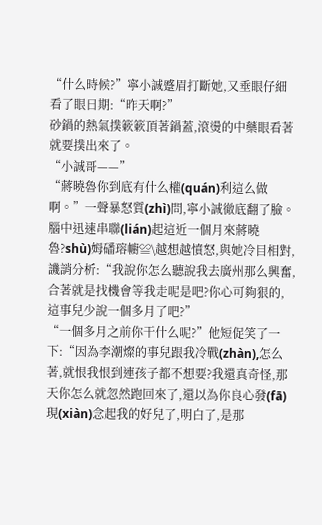“什么時候?”寧小誠蹙眉打斷她,又垂眼仔細看了眼日期:“昨天啊?”
砂鍋的熱氣撲簌簌頂著鍋蓋,滾燙的中藥眼看著就要撲出來了。
“小誠哥——”
“蔣曉魯你到底有什么權(quán)利這么做啊。”一聲暴怒質(zhì)問,寧小誠徹底翻了臉。
腦中迅速串聯(lián)起這近一個月來蔣曉魯?shù)姆磻瑢幮≌\越想越憤怒,與她冷目相對,譏誚分析:“我說你怎么聽說我去廣州那么興奮,合著就是找機會等我走呢是吧?你心可夠狠的,這事兒少說一個多月了吧?”
“一個多月之前你干什么呢?”他短促笑了一下:“因為李潮燦的事兒跟我冷戰(zhàn),怎么著,就恨我恨到連孩子都不想要?我還真奇怪,那天你怎么就忽然跑回來了,還以為你良心發(fā)現(xiàn)念起我的好兒了,明白了,是那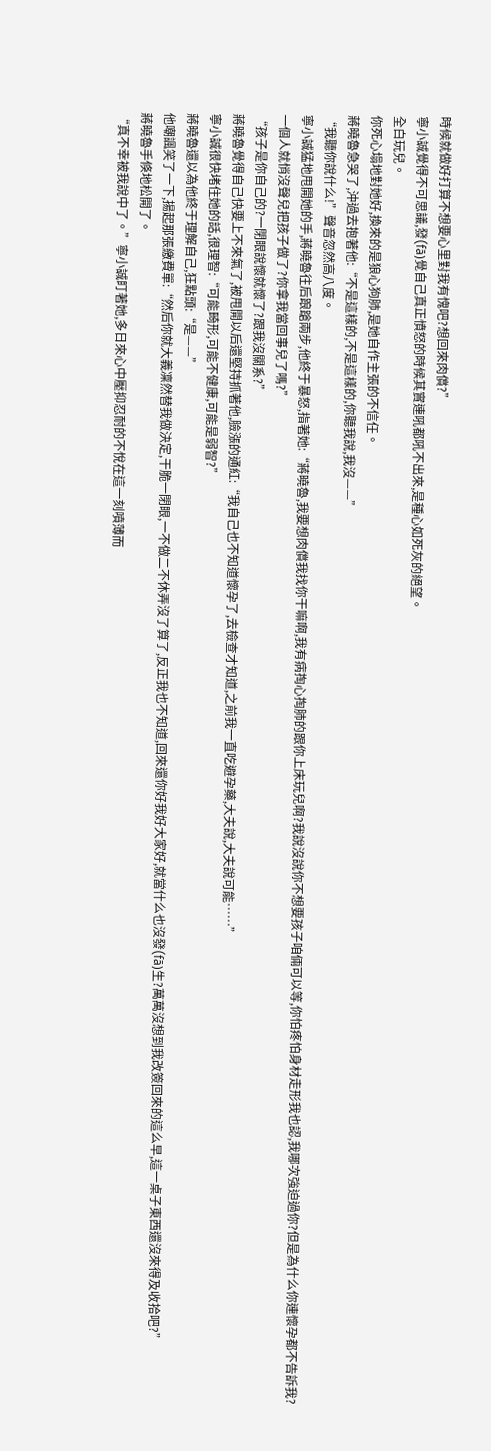時候就做好打算不想要心里對我有愧吧?想回來肉償?”
寧小誠覺得不可思議,發(fā)覺自己真正憤怒的時候其實連吼都吼不出來,是種心如死灰的絕望。
全白玩兒。
你死心塌地對她好,換來的是狼心狗肺,是她自作主張的不信任。
蔣曉魯急哭了,沖過去抱著他:“不是這樣的,不是這樣的,你聽我說,我沒——”
“我聽你說什么!”聲音忽然高八度。
寧小誠猛地甩開她的手,蔣曉魯往后踉蹌兩步,他終于暴怒,指著她:“蔣曉魯,我要想肉償我找你干嘛啊,我有病掏心掏肺的跟你上床玩兒啊?我說沒說你不想要孩子咱倆可以等,你怕疼怕身材走形我也認,我哪次強迫過你?但是為什么你連懷孕都不告訴我?一個人就悄沒聲兒把孩子做了?你拿我當回事兒了嗎?”
“孩子是你自己的?一閉眼說懷就懷了?跟我沒關系?”
蔣曉魯覺得自己快要上不來氣了,被甩開以后還堅持抓著他,臉漲的通紅:“我自己也不知道懷孕了,去檢查才知道,之前我一直吃避孕藥,大夫說,大夫說可能……”
寧小誠很快堵住她的話,很理智:“可能畸形,可能不健康,可能是弱智?”
蔣曉魯還以為他終于理解自己,狂點頭:“是——”
他嘲諷笑了一下,揚起那張繳費單:“然后你就大義凜然替我做決定,干脆一閉眼,一不做二不休弄沒了算了,反正我也不知道,回來還你好我好大家好,就當什么也沒發(fā)生?萬萬沒想到我改簽回來的這么早,這一桌子東西還沒來得及收拾吧?”
蔣曉魯手倏地松開了。
“真不幸被我說中了。”寧小誠盯著她,多日來心中壓抑忍耐的不悅在這一刻噴薄而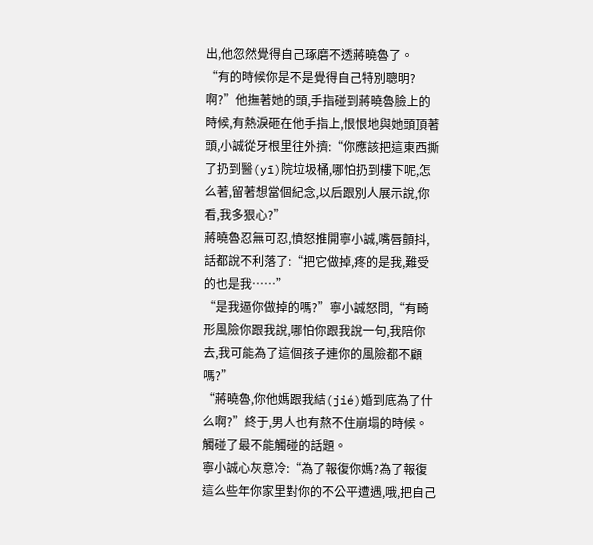出,他忽然覺得自己琢磨不透蔣曉魯了。
“有的時候你是不是覺得自己特別聰明?啊?”他撫著她的頭,手指碰到蔣曉魯臉上的時候,有熱淚砸在他手指上,恨恨地與她頭頂著頭,小誠從牙根里往外擠:“你應該把這東西撕了扔到醫(yī)院垃圾桶,哪怕扔到樓下呢,怎么著,留著想當個紀念,以后跟別人展示說,你看,我多狠心?”
蔣曉魯忍無可忍,憤怒推開寧小誠,嘴唇顫抖,話都說不利落了:“把它做掉,疼的是我,難受的也是我……”
“是我逼你做掉的嗎?”寧小誠怒問,“有畸形風險你跟我說,哪怕你跟我說一句,我陪你去,我可能為了這個孩子連你的風險都不顧嗎?”
“蔣曉魯,你他媽跟我結(jié)婚到底為了什么啊?”終于,男人也有熬不住崩塌的時候。
觸碰了最不能觸碰的話題。
寧小誠心灰意冷:“為了報復你媽?為了報復這么些年你家里對你的不公平遭遇,哦,把自己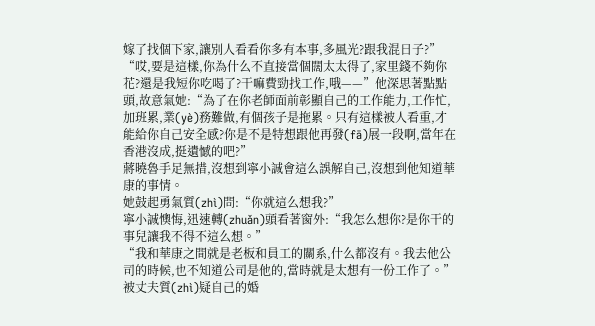嫁了找個下家,讓別人看看你多有本事,多風光?跟我混日子?”
“哎,要是這樣,你為什么不直接當個闊太太得了,家里錢不夠你花?還是我短你吃喝了?干嘛費勁找工作,哦——”他深思著點點頭,故意氣她:“為了在你老師面前彰顯自己的工作能力,工作忙,加班累,業(yè)務難做,有個孩子是拖累。只有這樣被人看重,才能給你自己安全感?你是不是特想跟他再發(fā)展一段啊,當年在香港沒成,挺遺憾的吧?”
蔣曉魯手足無措,沒想到寧小誠會這么誤解自己,沒想到他知道華康的事情。
她鼓起勇氣質(zhì)問:“你就這么想我?”
寧小誠懊悔,迅速轉(zhuǎn)頭看著窗外:“我怎么想你?是你干的事兒讓我不得不這么想。”
“我和華康之間就是老板和員工的關系,什么都沒有。我去他公司的時候,也不知道公司是他的,當時就是太想有一份工作了。”被丈夫質(zhì)疑自己的婚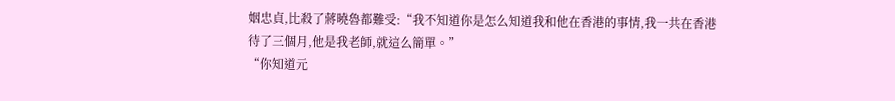姻忠貞,比殺了蔣曉魯都難受:“我不知道你是怎么知道我和他在香港的事情,我一共在香港待了三個月,他是我老師,就這么簡單。”
“你知道元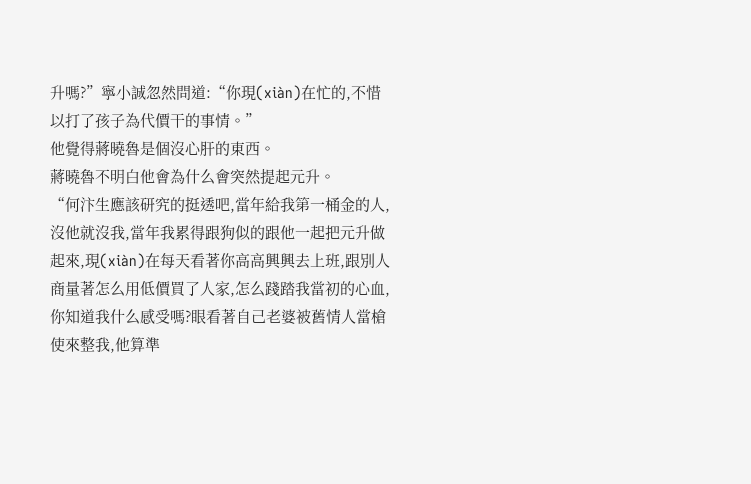升嗎?”寧小誠忽然問道:“你現(xiàn)在忙的,不惜以打了孩子為代價干的事情。”
他覺得蔣曉魯是個沒心肝的東西。
蔣曉魯不明白他會為什么會突然提起元升。
“何汴生應該研究的挺透吧,當年給我第一桶金的人,沒他就沒我,當年我累得跟狗似的跟他一起把元升做起來,現(xiàn)在每天看著你高高興興去上班,跟別人商量著怎么用低價買了人家,怎么踐踏我當初的心血,你知道我什么感受嗎?眼看著自己老婆被舊情人當槍使來整我,他算準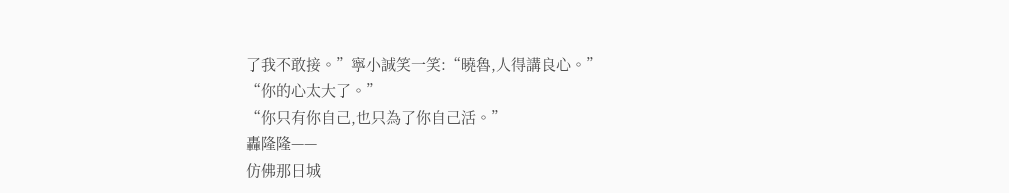了我不敢接。”寧小誠笑一笑:“曉魯,人得講良心。”
“你的心太大了。”
“你只有你自己,也只為了你自己活。”
轟隆隆——
仿佛那日城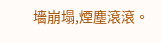墻崩塌,煙塵滾滾。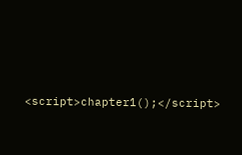<script>chapter1();</script>